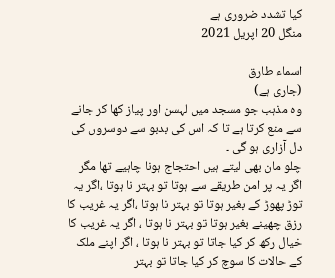کیا تشدد ضروری ہے
منگل 20 اپریل 2021

اسماء طارق
(جاری ہے)
وہ مذہب جو مسجد میں لہسن اور پیاز کھا کر جانے سے منع کرتا ہے تا کہ اس کی بدبو سے دوسروں کی دل آزاری ہو گی ۔
چلو مان بھی لیتے ہیں احتجاج ہونا چاہیے تھا مگر اگر یہ پر امن طریقے سے ہوتا تو بہتر نا ہوتا ،اگر یہ توڑ پھوڑ کے بغیر ہوتا تو بہتر نا ہوتا ،اگر یہ غریب کا رزق چھینے بغیر ہوتا تو بہتر نا ہوتا ، اگر یہ غریب کا خیال رکھ کر کیا جاتا تو بہتر نا ہوتا ، اگر اپنے ملک کے حالات کا سوچ کر کیا جاتا تو بہتر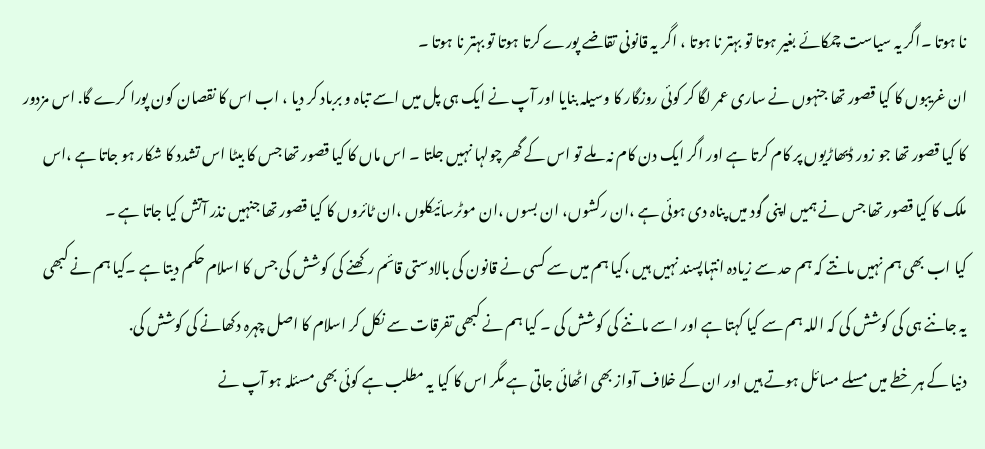نا ہوتا ۔اگر یہ سیاست چمکائے بغیر ہوتا تو بہتر نا ہوتا ، اگر یہ قانونی تقاضے پورے کرتا ہوتا تو بہتر نا ہوتا ۔
ان غریبوں کا کیا قصور تھا جنہوں نے ساری عمر لگا کر کوئی روزگار کا وسیلہ بنایا اور آپ نے ایک ہی پل میں اسے تباہ و برباد کر دیا ، اب اس کا نقصان کون پورا کرے گا. اس مزدور کا کیا قصور تھا جو زور ڈیھاڑیوں پر کام کرتا ہے اور اگر ایک دن کام نہ ملے تو اس کے گھر چولہا نہیں جلتا ۔ اس ماں کا کیا قصور تھا جس کا بیٹا اس تشدد کا شکار ہو جاتا ہے ،اس ملک کا کیا قصور تھا جس نے ہمیں اپنی گود میں پناہ دی ہوئی ہے ،ان رکشوں، ان بسوں ،ان موٹرسائیکلوں ،ان ٹائروں کا کیا قصور تھا جنہیں نذر آتش کیا جاتا ہے ۔
کیا اب بھی ہم نہیں مانتے کہ ہم حد سے زیادہ انتہاپسند نہیں ہیں ،کیا ہم میں سے کسی نے قانون کی بالادستی قائم رکھنے کی کوشش کی جس کا اسلام حکم دیتا ہے ۔کیا ہم نے کبھی یہ جاننے ہی کی کوشش کی کہ اللہ ہم سے کیا کہتا ہے اور اسے ماننے کی کوشش کی ۔ کیا ہم نے کبھی تفرقات سے نکل کر اسلام کا اصل چہرہ دکھانے کی کوشش کی.
دنیا کے ہر خطے میں مسلے مسائل ہوتے ہیں اور ان کے خلاف آواز بھی اٹھائی جاتی ہے مگر اس کا کیا یہ مطلب ہے کوئی بھی مسئلہ ہو آپ نے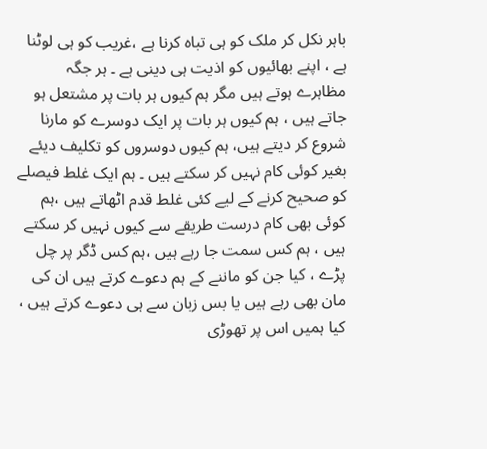باہر نکل کر ملک کو ہی تباہ کرنا ہے ،غریب کو ہی لوٹنا ہے ، اپنے بھائیوں کو اذیت ہی دینی ہے ۔ ہر جگہ مظاہرے ہوتے ہیں مگر ہم کیوں ہر بات پر مشتعل ہو جاتے ہیں ، ہم کیوں ہر بات پر ایک دوسرے کو مارنا شروع کر دیتے ہیں، ہم کیوں دوسروں کو تکلیف دیئے بغیر کوئی کام نہیں کر سکتے ہیں ۔ ہم ایک غلط فیصلے کو صحیح کرنے کے لیے کئی غلط قدم اٹھاتے ہیں ،ہم کوئی بھی کام درست طریقے سے کیوں نہیں کر سکتے ہیں ، ہم کس سمت جا رہے ہیں ،ہم کس ڈگر پر چل پڑے ، کیا جن کو ماننے کے ہم دعوے کرتے ہیں ان کی مان بھی رہے ہیں یا بس زبان سے ہی دعوے کرتے ہیں ، کیا ہمیں اس پر تھوڑی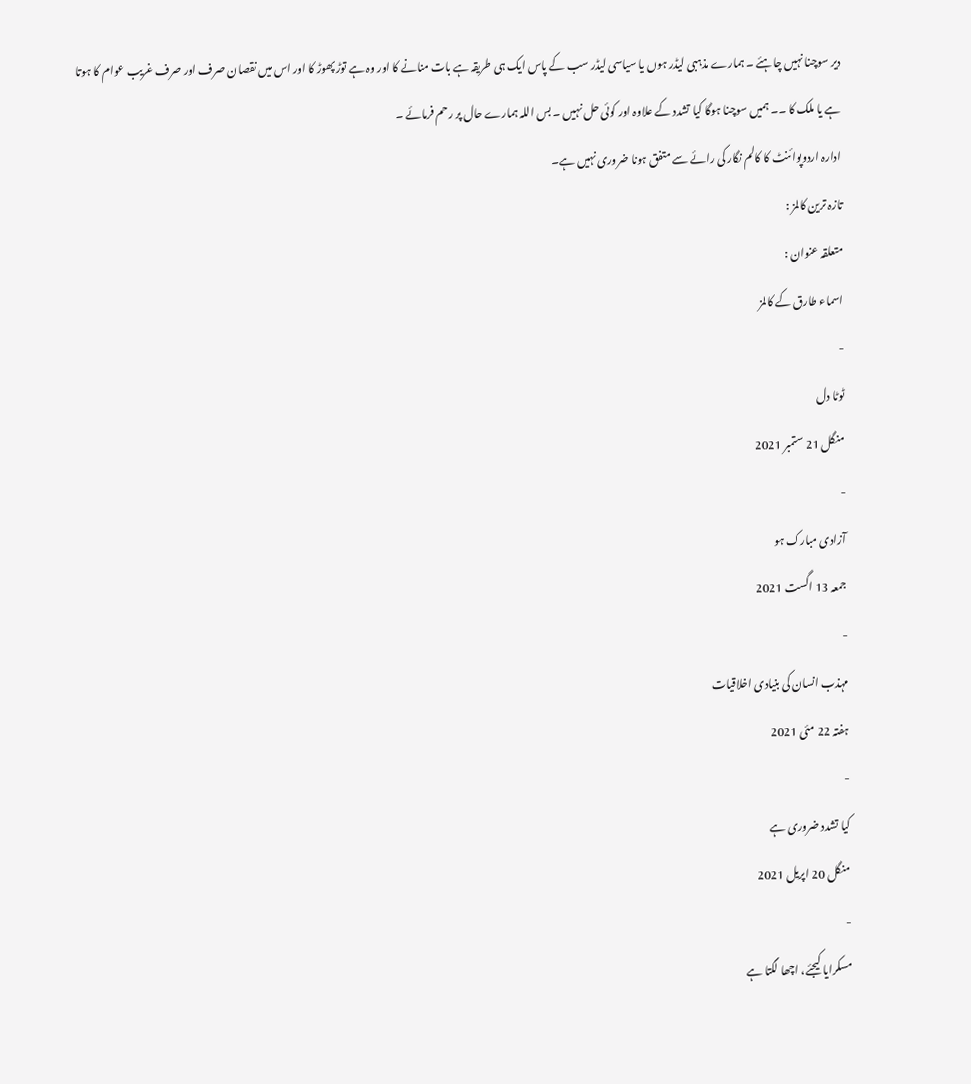دیر سوچنا نہیں چاہئے ۔ ہمارے مذہبی لیڈر ہوں یا سیاسی لیڈر سب کے پاس ایک ہی طریقہ ہے بات منانے کا اور وہ ہے توڑ پھوڑ کا اور اس میں نقصان صرف اور صرف غریب عوام کا ہوتا ہے یا ملک کا ۔۔ ہمیں سوچنا ہوگا کیا تشدد کے علاوہ اور کوئی حل نہیں ۔ بس اللہ ہمارے حال پر رحم فرمائے ۔
ادارہ اردوپوائنٹ کا کالم نگار کی رائے سے متفق ہونا ضروری نہیں ہے۔
تازہ ترین کالمز :
متعلقہ عنوان :
اسماء طارق کے کالمز
-
ٹوٹا دل
منگل 21 ستمبر 2021
-
آزادی مبارک ہو
جمعہ 13 اگست 2021
-
مہذب انسان کی بنیادی اخلاقیات
ہفتہ 22 مئی 2021
-
کیا تشدد ضروری ہے
منگل 20 اپریل 2021
-
مسکرایا کیجئے، اچھا لگتا ہے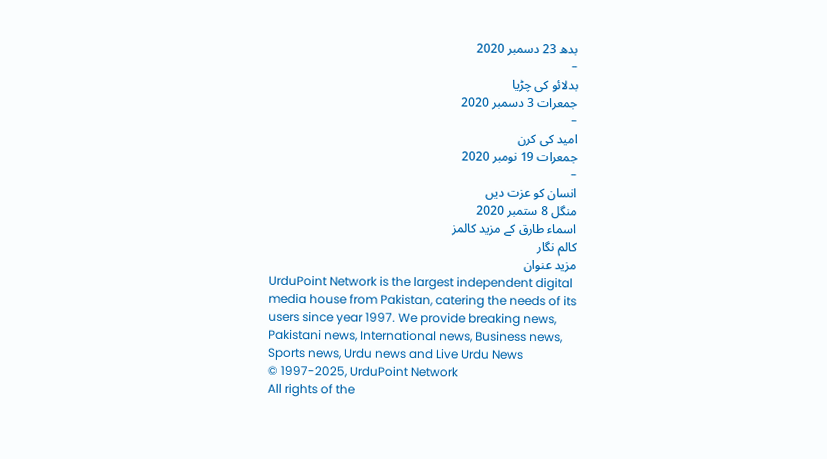بدھ 23 دسمبر 2020
-
بدلائو کی چڑیا
جمعرات 3 دسمبر 2020
-
امید کی کرن
جمعرات 19 نومبر 2020
-
انسان کو عزت دیں
منگل 8 ستمبر 2020
اسماء طارق کے مزید کالمز
کالم نگار
مزید عنوان
UrduPoint Network is the largest independent digital media house from Pakistan, catering the needs of its users since year 1997. We provide breaking news, Pakistani news, International news, Business news, Sports news, Urdu news and Live Urdu News
© 1997-2025, UrduPoint Network
All rights of the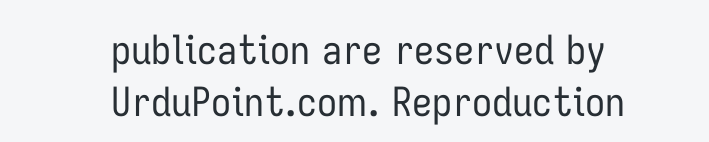publication are reserved by UrduPoint.com. Reproduction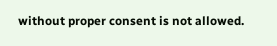without proper consent is not allowed.